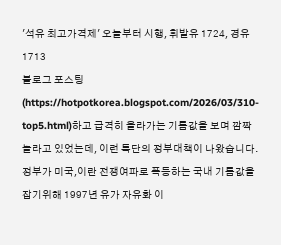'석유 최고가격제' 오늘부터 시행, 휘발유 1724, 경유 1713
블로그 포스팅(https://hotpotkorea.blogspot.com/2026/03/310-top5.html)하고 급격히 올라가는 기름값을 보며 깜짝 놀라고 있었는데, 이런 특단의 정부대책이 나왔습니다. 정부가 미국,이란 전쟁여파로 폭등하는 국내 기름값을 잡기위해 1997년 유가 자유화 이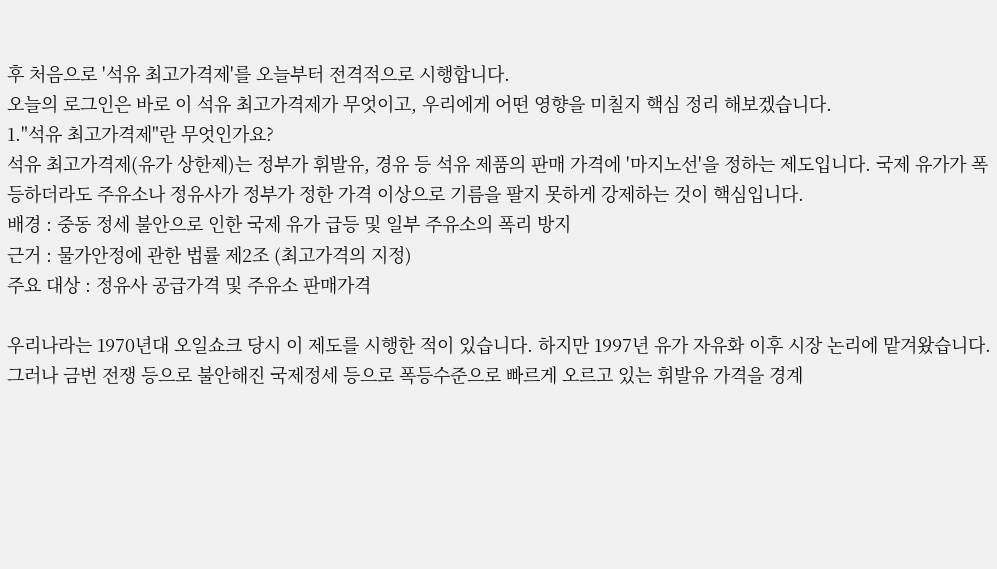후 처음으로 '석유 최고가격제'를 오늘부터 전격적으로 시행합니다.
오늘의 로그인은 바로 이 석유 최고가격제가 무엇이고, 우리에게 어떤 영향을 미칠지 핵심 정리 해보겠습니다.
1."석유 최고가격제"란 무엇인가요?
석유 최고가격제(유가 상한제)는 정부가 휘발유, 경유 등 석유 제품의 판매 가격에 '마지노선'을 정하는 제도입니다. 국제 유가가 폭등하더라도 주유소나 정유사가 정부가 정한 가격 이상으로 기름을 팔지 못하게 강제하는 것이 핵심입니다.
배경 : 중동 정세 불안으로 인한 국제 유가 급등 및 일부 주유소의 폭리 방지
근거 : 물가안정에 관한 법률 제2조 (최고가격의 지정)
주요 대상 : 정유사 공급가격 및 주유소 판매가격

우리나라는 1970년대 오일쇼크 당시 이 제도를 시행한 적이 있습니다. 하지만 1997년 유가 자유화 이후 시장 논리에 맡겨왔습니다. 그러나 금번 전쟁 등으로 불안해진 국제정세 등으로 폭등수준으로 빠르게 오르고 있는 휘발유 가격을 경계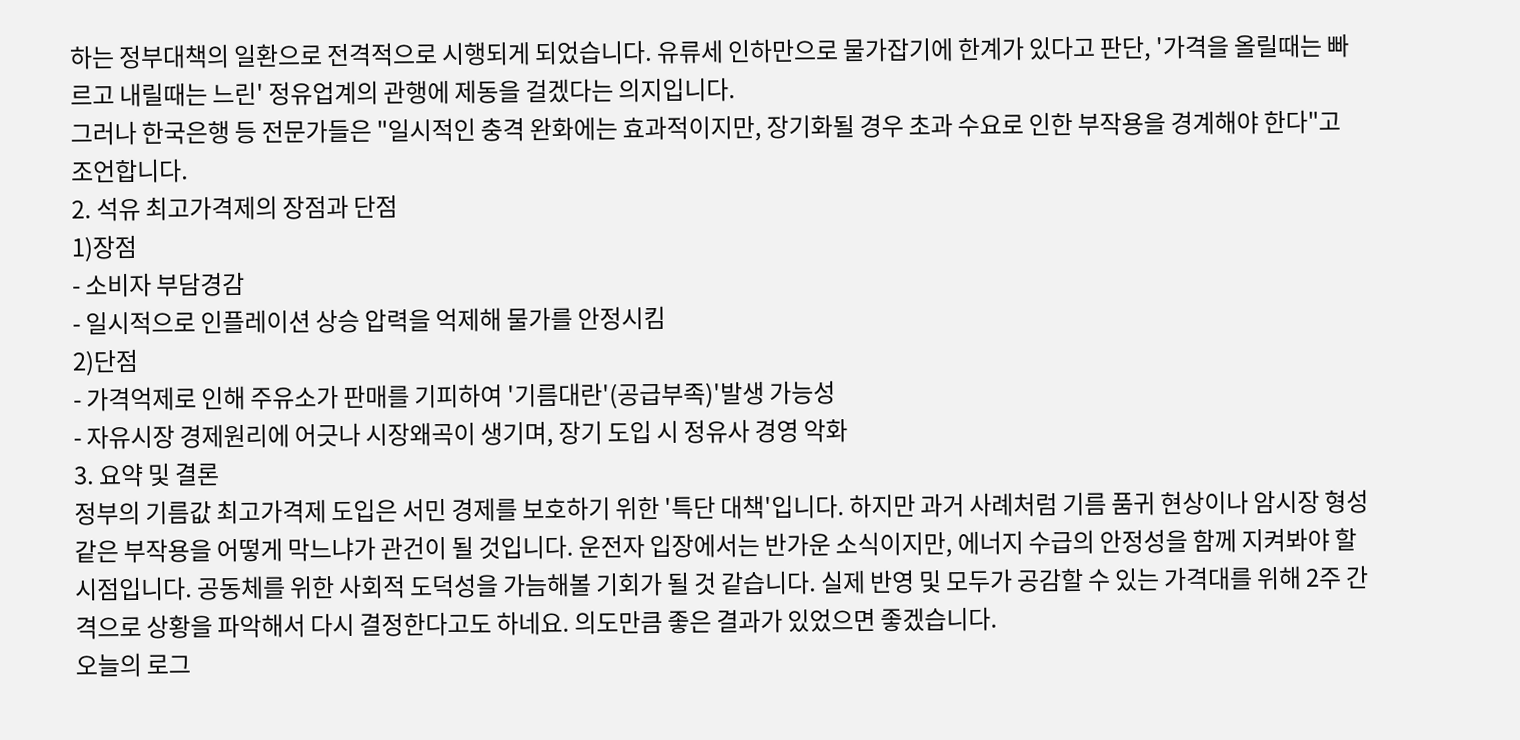하는 정부대책의 일환으로 전격적으로 시행되게 되었습니다. 유류세 인하만으로 물가잡기에 한계가 있다고 판단, '가격을 올릴때는 빠르고 내릴때는 느린' 정유업계의 관행에 제동을 걸겠다는 의지입니다.
그러나 한국은행 등 전문가들은 "일시적인 충격 완화에는 효과적이지만, 장기화될 경우 초과 수요로 인한 부작용을 경계해야 한다"고 조언합니다.
2. 석유 최고가격제의 장점과 단점
1)장점
- 소비자 부담경감
- 일시적으로 인플레이션 상승 압력을 억제해 물가를 안정시킴
2)단점
- 가격억제로 인해 주유소가 판매를 기피하여 '기름대란'(공급부족)'발생 가능성
- 자유시장 경제원리에 어긋나 시장왜곡이 생기며, 장기 도입 시 정유사 경영 악화
3. 요약 및 결론
정부의 기름값 최고가격제 도입은 서민 경제를 보호하기 위한 '특단 대책'입니다. 하지만 과거 사례처럼 기름 품귀 현상이나 암시장 형성 같은 부작용을 어떻게 막느냐가 관건이 될 것입니다. 운전자 입장에서는 반가운 소식이지만, 에너지 수급의 안정성을 함께 지켜봐야 할 시점입니다. 공동체를 위한 사회적 도덕성을 가늠해볼 기회가 될 것 같습니다. 실제 반영 및 모두가 공감할 수 있는 가격대를 위해 2주 간격으로 상황을 파악해서 다시 결정한다고도 하네요. 의도만큼 좋은 결과가 있었으면 좋겠습니다.
오늘의 로그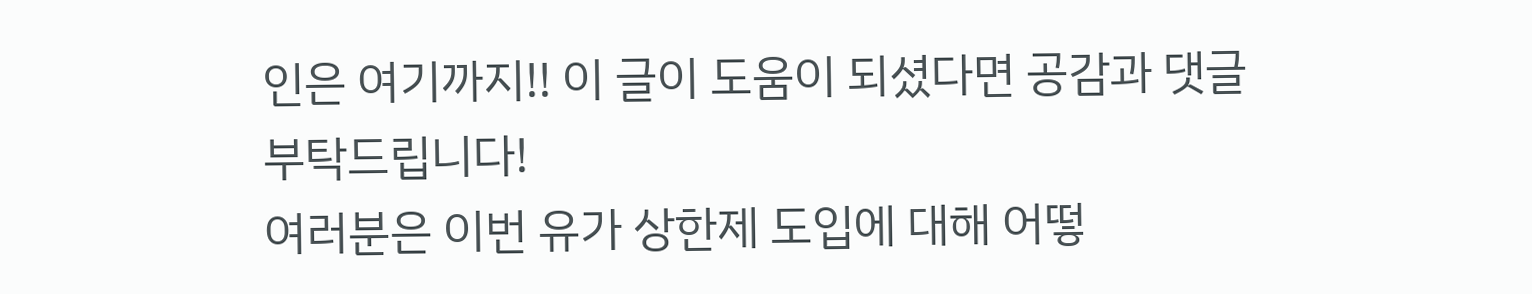인은 여기까지!! 이 글이 도움이 되셨다면 공감과 댓글 부탁드립니다!
여러분은 이번 유가 상한제 도입에 대해 어떻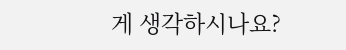게 생각하시나요?